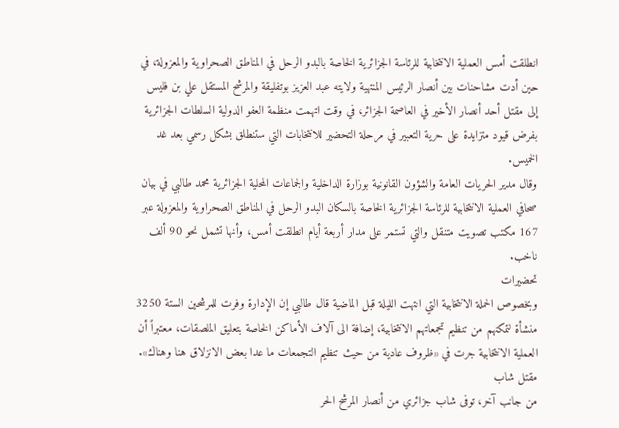انطلقت أمس العملية الانتخابية للرئاسة الجزائرية الخاصة بالبدو الرحل في المناطق الصحراوية والمعزولة، في حين أدت مشاحنات بين أنصار الرئيس المنتهية ولايته عبد العزيز بوتفليقة والمرشح المستقل علي بن فليس إلى مقتل أحد أنصار الأخير في العاصمة الجزائر، في وقت اتهمت منظمة العفو الدولية السلطات الجزائرية بفرض قيود متزايدة على حرية التعبير في مرحلة التحضير للانتخابات التي ستنطلق بشكل رسمي بعد غد الخميس.
وقال مدير الحريات العامة والشؤون القانونية بوزارة الداخلية والجماعات المحلية الجزائرية محمد طالبي في بيان صحافي العملية الانتخابية للرئاسة الجزائرية الخاصة بالسكان البدو الرحل في المناطق الصحراوية والمعزولة عبر 167 مكتب تصويت متنقل والتي تستمر على مدار أربعة أيام انطلقت أمس، وأنها تشمل نحو 90 ألف ناخب.
تحضيرات
وبخصوص الحملة الانتخابية التي انتهت الليلة قبل الماضية قال طالبي إن الإدارة وفرت للمرشحين الستة 3250 منشأة لتمكنهم من تنظيم تجمعاتهم الانتخابية، إضافة الى آلاف الأماكن الخاصة بتعليق الملصقات، معتبراً أن العملية الانتخابية جرت في «ظروف عادية من حيث تنظيم التجمعات ما عدا بعض الانزلاق هنا وهناك».
مقتل شاب
من جانب آخر، توفى شاب جزائري من أنصار المرشح الحر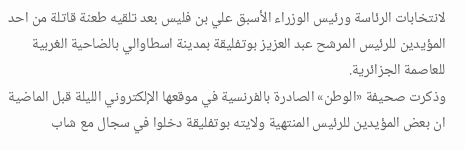لانتخابات الرئاسة ورئيس الوزراء الأسبق علي بن فليس بعد تلقيه طعنة قاتلة من احد المؤيدين للرئيس المرشح عبد العزيز بوتفليقة بمدينة اسطاوالي بالضاحية الغربية للعاصمة الجزائرية.
وذكرت صحيفة «الوطن» الصادرة بالفرنسية في موقعها الإلكتروني الليلة قبل الماضية ان بعض المؤيدين للرئيس المنتهية ولايته بوتفليقة دخلوا في سجال مع شاب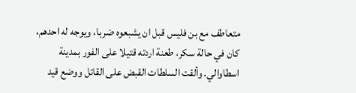متعاطف مع بن فليس قبل ان يشبعوه ضربا، ويوجه له احدهم، كان في حالة سكر، طعنة اردته قتيلا على الفور بمدينة اسطاوالي. وألقت السلطات القبض على القاتل ووضع قيد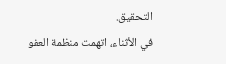التحقيق.
في الأثناء، اتهمت منظمة العفو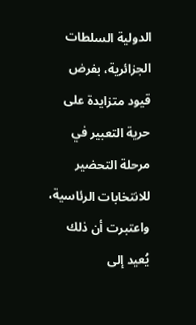الدولية السلطات الجزائرية، بفرض قيود متزايدة على حرية التعبير في مرحلة التحضير للانتخابات الرئاسية، واعتبرت أن ذلك يُعيد إلى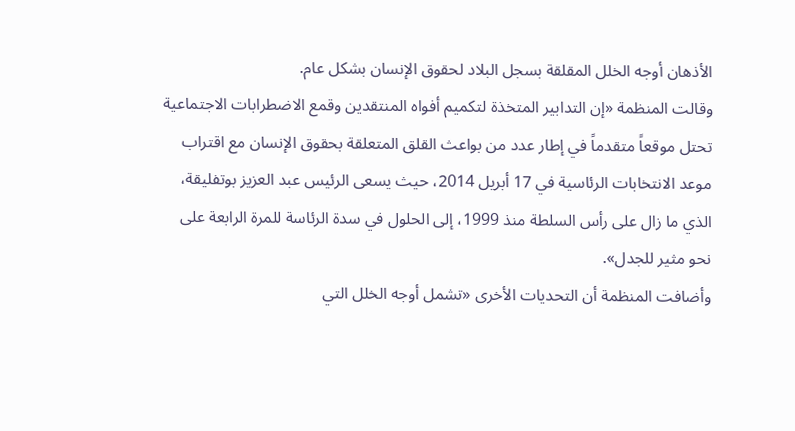الأذهان أوجه الخلل المقلقة بسجل البلاد لحقوق الإنسان بشكل عام.
وقالت المنظمة «إن التدابير المتخذة لتكميم أفواه المنتقدين وقمع الاضطرابات الاجتماعية تحتل موقعاً متقدماً في إطار عدد من بواعث القلق المتعلقة بحقوق الإنسان مع اقتراب موعد الانتخابات الرئاسية في 17 أبريل 2014، حيث يسعى الرئيس عبد العزيز بوتفليقة، الذي ما زال على رأس السلطة منذ 1999، إلى الحلول في سدة الرئاسة للمرة الرابعة على نحو مثير للجدل».
وأضافت المنظمة أن التحديات الأخرى «تشمل أوجه الخلل التي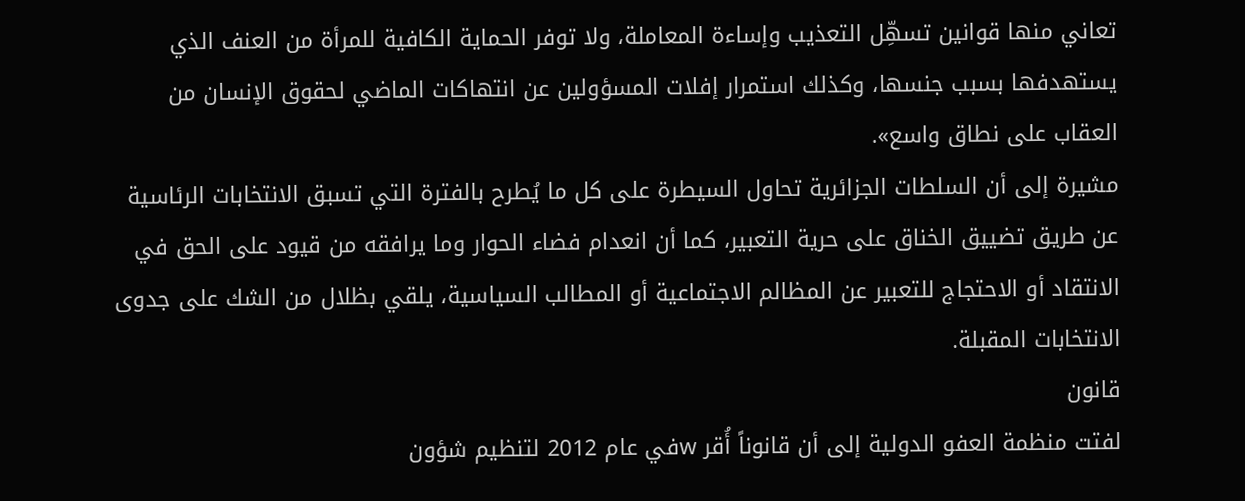تعاني منها قوانين تسهِّل التعذيب وإساءة المعاملة، ولا توفر الحماية الكافية للمرأة من العنف الذي يستهدفها بسبب جنسها، وكذلك استمرار إفلات المسؤولين عن انتهاكات الماضي لحقوق الإنسان من العقاب على نطاق واسع».
مشيرة إلى أن السلطات الجزائرية تحاول السيطرة على كل ما يُطرح بالفترة التي تسبق الانتخابات الرئاسية عن طريق تضييق الخناق على حرية التعبير، كما أن انعدام فضاء الحوار وما يرافقه من قيود على الحق في الانتقاد أو الاحتجاج للتعبير عن المظالم الاجتماعية أو المطالب السياسية، يلقي بظلال من الشك على جدوى الانتخابات المقبلة.
قانون
لفتت منظمة العفو الدولية إلى أن قانوناً أُقر wفي عام 2012 لتنظيم شؤون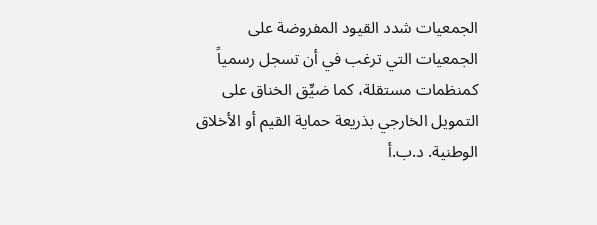الجمعيات شدد القيود المفروضة على الجمعيات التي ترغب في أن تسجل رسمياً كمنظمات مستقلة، كما ضيِّق الخناق على التمويل الخارجي بذريعة حماية القيم أو الأخلاق الوطنية. د.ب.أ